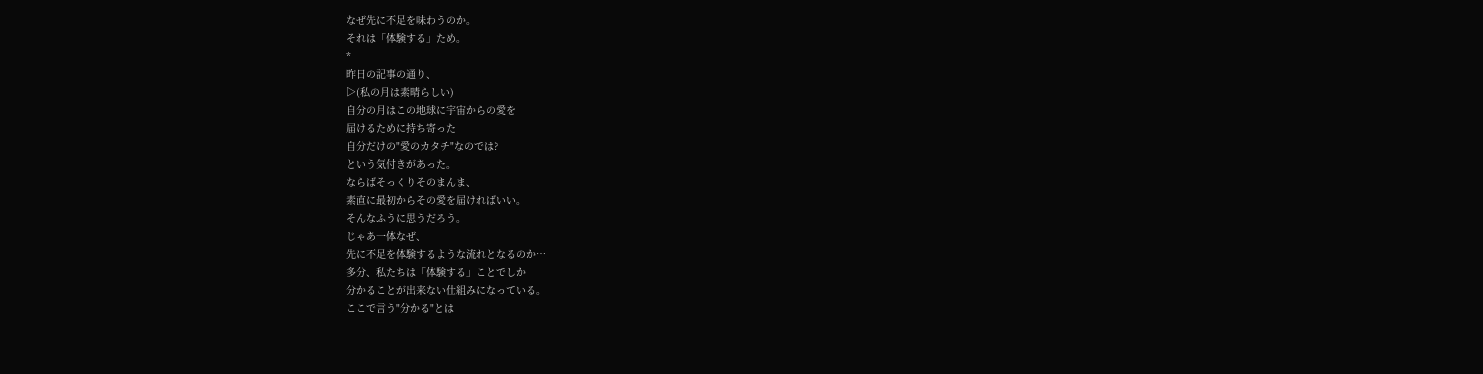なぜ先に不足を味わうのか。
それは「体験する」ため。
*
昨日の記事の通り、
▷(私の月は素晴らしい)
自分の月はこの地球に宇宙からの愛を
届けるために持ち寄った
自分だけの"愛のカタチ"なのでは?
という気付きがあった。
ならばそっくりそのまんま、
素直に最初からその愛を届ければいい。
そんなふうに思うだろう。
じゃあ一体なぜ、
先に不足を体験するような流れとなるのか…
多分、私たちは「体験する」ことでしか
分かることが出来ない仕組みになっている。
ここで言う"分かる"とは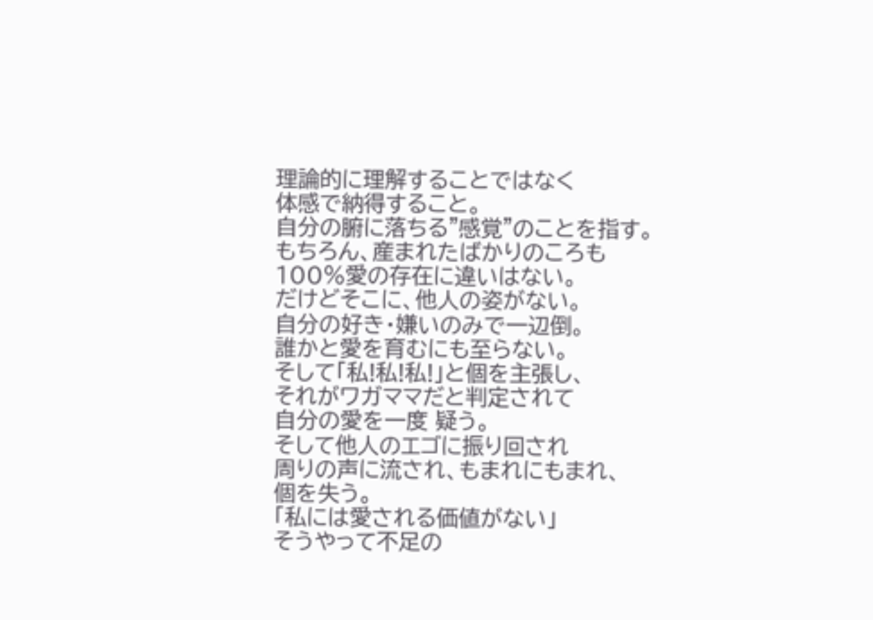理論的に理解することではなく
体感で納得すること。
自分の腑に落ちる"感覚"のことを指す。
もちろん、産まれたばかりのころも
100%愛の存在に違いはない。
だけどそこに、他人の姿がない。
自分の好き・嫌いのみで一辺倒。
誰かと愛を育むにも至らない。
そして「私!私!私!」と個を主張し、
それがワガママだと判定されて
自分の愛を一度 疑う。
そして他人のエゴに振り回され
周りの声に流され、もまれにもまれ、
個を失う。
「私には愛される価値がない」
そうやって不足の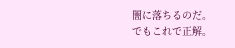闇に落ちるのだ。
でもこれで正解。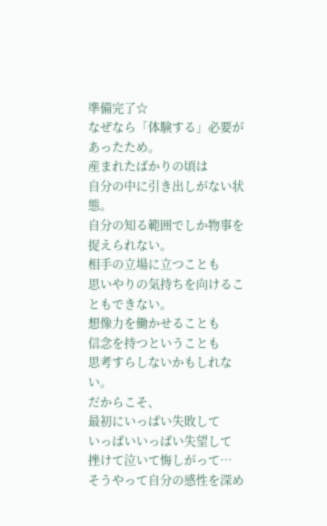準備完了☆
なぜなら「体験する」必要があったため。
産まれたばかりの頃は
自分の中に引き出しがない状態。
自分の知る範囲でしか物事を捉えられない。
相手の立場に立つことも
思いやりの気持ちを向けることもできない。
想像力を働かせることも
信念を持つということも
思考すらしないかもしれない。
だからこそ、
最初にいっぱい失敗して
いっぱいいっぱい失望して
挫けて泣いて悔しがって…
そうやって自分の感性を深め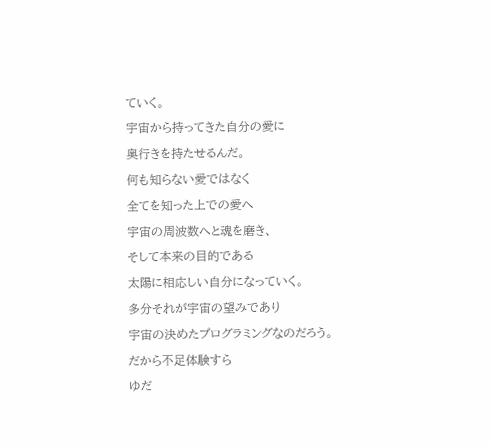ていく。
宇宙から持ってきた自分の愛に
奥行きを持たせるんだ。
何も知らない愛ではなく
全てを知った上での愛へ
宇宙の周波数へと魂を磨き、
そして本来の目的である
太陽に相応しい自分になっていく。
多分それが宇宙の望みであり
宇宙の決めたプログラミングなのだろう。
だから不足体験すら
ゆだ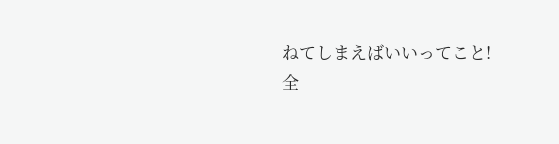ねてしまえばいいってこと!
全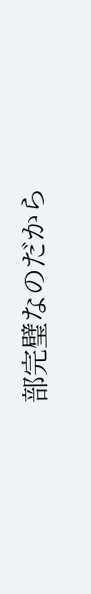部完璧なのだから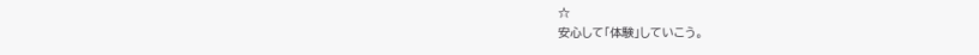☆
安心して「体験」していこう。